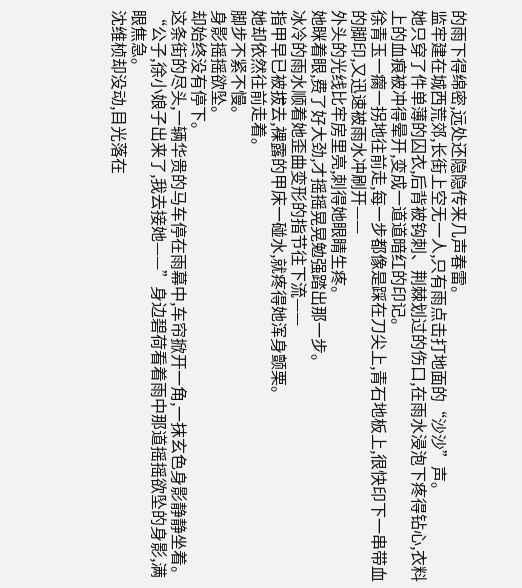的雨下得绵密,远处还隐隐传来几声春雷。
监牢建在城西荒郊,长街上空无一人,只有雨点击打地面的“沙沙”声。
她只穿了件单薄的囚衣,后背被钩刺、荆棘划过的伤口,在雨水浸泡下疼得钻心,衣料上的血痕被冲得晕开,变成一道道暗红的印记。
徐青玉一瘸一拐地往前走,每一步都像是踩在刀尖上,青石地板上,很快印下一串带血的脚印,又迅速被雨水冲刷开——
外头的光线比牢房里亮,刺得她眼睛生疼。
她眯着眼,费了好大劲,才摇摇晃晃勉强踏出那一步。
冰冷的雨水顺着她歪曲变形的指节往下流——
指甲早已被拔去,裸露的甲床一碰水,就疼得她浑身颤栗。
她却依然往前走着。
脚步不紧不慢。
身影摇摇欲坠。
却始终没有停下。
这条街的尽头,一辆华贵的马车停在雨幕中,车帘掀开一角,一抹玄色身影静静坐着。
“公子,徐小娘子出来了,我去接她——”身边碧荷看着雨中那道摇摇欲坠的身影,满眼焦急。
沈维桢却没动,目光落在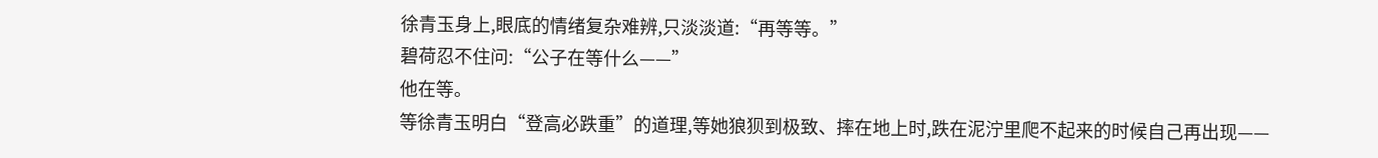徐青玉身上,眼底的情绪复杂难辨,只淡淡道:“再等等。”
碧荷忍不住问:“公子在等什么——”
他在等。
等徐青玉明白“登高必跌重”的道理,等她狼狈到极致、摔在地上时,跌在泥泞里爬不起来的时候自己再出现——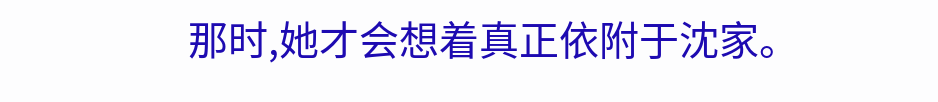那时,她才会想着真正依附于沈家。